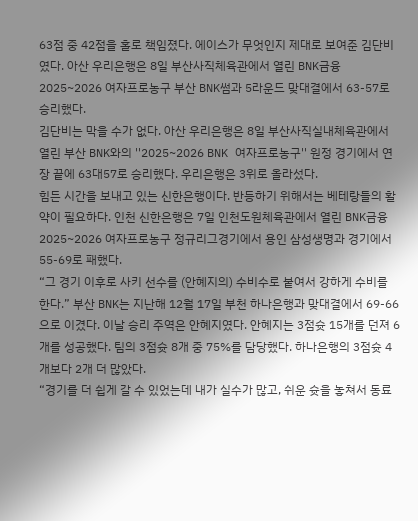63점 중 42점을 홀로 책임졌다. 에이스가 무엇인지 제대로 보여준 김단비였다. 아산 우리은행은 8일 부산사직체육관에서 열린 BNK금융 2025~2026 여자프로농구 부산 BNK썸과 5라운드 맞대결에서 63-57로 승리했다.
김단비는 막을 수가 없다. 아산 우리은행은 8일 부산사직실내체육관에서 열린 부산 BNK와의 ''2025~2026 BNK 여자프로농구'' 원정 경기에서 연장 끝에 63대57로 승리했다. 우리은행은 3위로 올라섰다.
힘든 시간을 보내고 있는 신한은행이다. 반등하기 위해서는 베테랑들의 활약이 필요하다. 인천 신한은행은 7일 인천도원체육관에서 열린 BNK금융 2025~2026 여자프로농구 정규리그경기에서 용인 삼성생명과 경기에서 55-69로 패했다.
“그 경기 이후로 사키 선수를 (안혜지의) 수비수로 붙여서 강하게 수비를 한다.” 부산 BNK는 지난해 12월 17일 부천 하나은행과 맞대결에서 69-66으로 이겼다. 이날 승리 주역은 안혜지였다. 안혜지는 3점슛 15개를 던져 6개를 성공했다. 팀의 3점슛 8개 중 75%를 담당했다. 하나은행의 3점슛 4개보다 2개 더 많았다.
“경기를 더 쉽게 갈 수 있었는데 내가 실수가 많고, 쉬운 슛을 놓쳐서 동료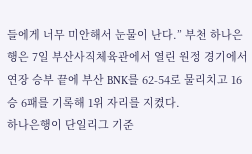들에게 너무 미안해서 눈물이 난다.” 부천 하나은행은 7일 부산사직체육관에서 열린 원정 경기에서 연장 승부 끝에 부산 BNK를 62-54로 물리치고 16승 6패를 기록해 1위 자리를 지켰다.
하나은행이 단일리그 기준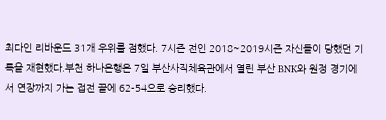최다인 리바운드 31개 우위를 점했다. 7시즌 전인 2018~2019시즌 자신들이 당했던 기록을 재현했다.부천 하나은행은 7일 부산사직체육관에서 열린 부산 BNK와 원정 경기에서 연장까지 가는 접전 끝에 62-54으로 승리했다.